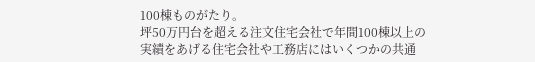100棟ものがたり。
坪50万円台を超える注文住宅会社で年間100棟以上の実績をあげる住宅会社や工務店にはいくつかの共通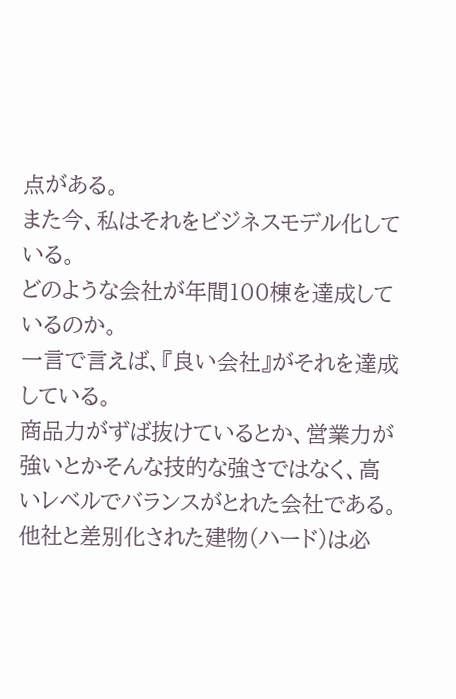点がある。
また今、私はそれをビジネスモデル化している。
どのような会社が年間100棟を達成しているのか。
一言で言えば、『良い会社』がそれを達成している。
商品力がずば抜けているとか、営業力が強いとかそんな技的な強さではなく、高いレベルでバランスがとれた会社である。
他社と差別化された建物(ハード)は必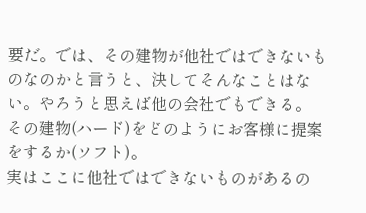要だ。では、その建物が他社ではできないものなのかと言うと、決してそんなことはない。やろうと思えば他の会社でもできる。
その建物(ハード)をどのようにお客様に提案をするか(ソフト)。
実はここに他社ではできないものがあるの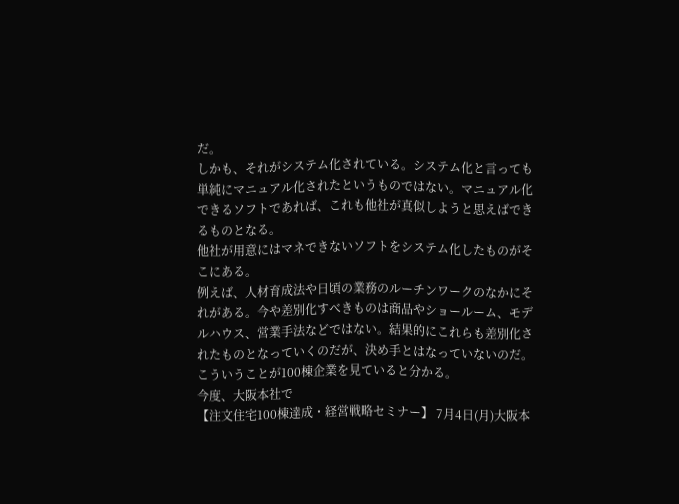だ。
しかも、それがシステム化されている。システム化と言っても単純にマニュアル化されたというものではない。マニュアル化できるソフトであれば、これも他社が真似しようと思えばできるものとなる。
他社が用意にはマネできないソフトをシステム化したものがそこにある。
例えば、人材育成法や日頃の業務のルーチンワークのなかにそれがある。今や差別化すべきものは商品やショールーム、モデルハウス、営業手法などではない。結果的にこれらも差別化されたものとなっていくのだが、決め手とはなっていないのだ。
こういうことが100棟企業を見ていると分かる。
今度、大阪本社で
【注文住宅100棟達成・経営戦略セミナー】 7月4日(月)大阪本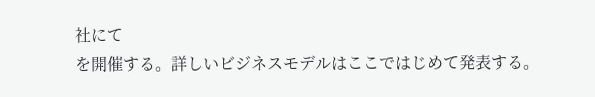社にて
を開催する。詳しいビジネスモデルはここではじめて発表する。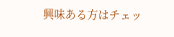興味ある方はチェッ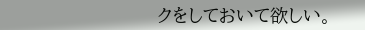クをしておいて欲しい。